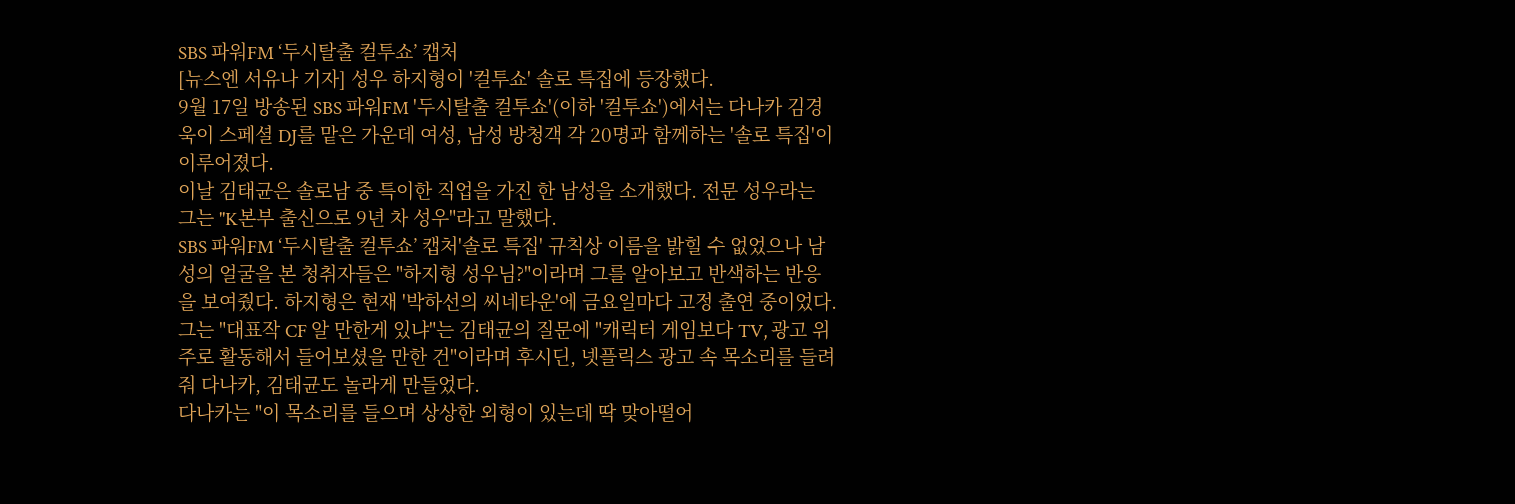SBS 파워FM ‘두시탈출 컬투쇼’ 캡처
[뉴스엔 서유나 기자] 성우 하지형이 '컬투쇼' 솔로 특집에 등장했다.
9월 17일 방송된 SBS 파워FM '두시탈출 컬투쇼'(이하 '컬투쇼')에서는 다나카 김경욱이 스페셜 DJ를 맡은 가운데 여성, 남성 방청객 각 20명과 함께하는 '솔로 특집'이 이루어졌다.
이날 김태균은 솔로남 중 특이한 직업을 가진 한 남성을 소개했다. 전문 성우라는 그는 "K본부 출신으로 9년 차 성우"라고 말했다.
SBS 파워FM ‘두시탈출 컬투쇼’ 캡처'솔로 특집' 규칙상 이름을 밝힐 수 없었으나 남성의 얼굴을 본 청취자들은 "하지형 성우님?"이라며 그를 알아보고 반색하는 반응을 보여줬다. 하지형은 현재 '박하선의 씨네타운'에 금요일마다 고정 출연 중이었다.
그는 "대표작 CF 알 만한게 있냐"는 김태균의 질문에 "캐릭터 게임보다 TV, 광고 위주로 활동해서 들어보셨을 만한 건"이라며 후시딘, 넷플릭스 광고 속 목소리를 들려줘 다나카, 김태균도 놀라게 만들었다.
다나카는 "이 목소리를 들으며 상상한 외형이 있는데 딱 맞아떨어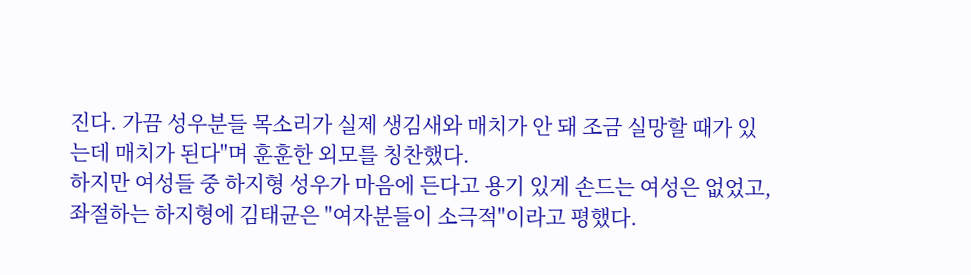진다. 가끔 성우분들 목소리가 실제 생김새와 매치가 안 돼 조금 실망할 때가 있는데 매치가 된다"며 훈훈한 외모를 칭찬했다.
하지만 여성들 중 하지형 성우가 마음에 든다고 용기 있게 손드는 여성은 없었고, 좌절하는 하지형에 김태균은 "여자분들이 소극적"이라고 평했다.